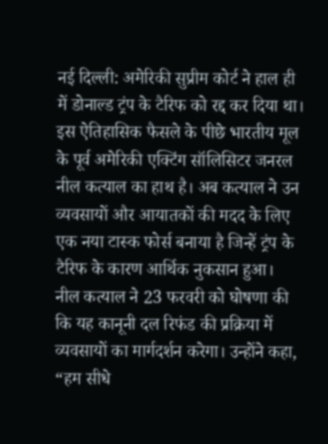नई दिल्ली: अमेरिकी सुप्रीम कोर्ट ने हाल ही में डोनाल्ड ट्रंप के टैरिफ को रद्द कर दिया था। इस ऐतिहासिक फैसले के पीछे भारतीय मूल के पूर्व अमेरिकी एक्टिंग सॉलिसिटर जनरल नील कत्याल का हाथ है। अब कत्याल ने उन व्यवसायों और आयातकों की मदद के लिए एक नया टास्क फोर्स बनाया है जिन्हें ट्रंप के टैरिफ के कारण आर्थिक नुकसान हुआ।
नील कत्याल ने 23 फरवरी को घोषणा की कि यह कानूनी दल रिफंड की प्रक्रिया में व्यवसायों का मार्गदर्शन करेगा। उन्होंने कहा, “हम सीधे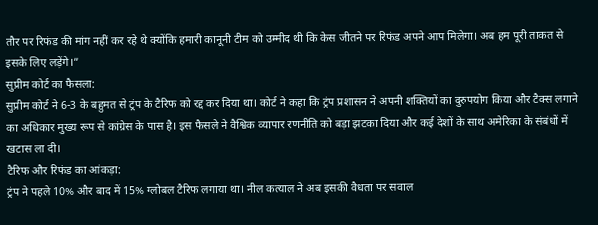तौर पर रिफंड की मांग नहीं कर रहे थे क्योंकि हमारी कानूनी टीम को उम्मीद थी कि केस जीतने पर रिफंड अपने आप मिलेगा। अब हम पूरी ताकत से इसके लिए लड़ेंगे।”
सुप्रीम कोर्ट का फैसला:
सुप्रीम कोर्ट ने 6-3 के बहुमत से ट्रंप के टैरिफ को रद्द कर दिया था। कोर्ट ने कहा कि ट्रंप प्रशासन ने अपनी शक्तियों का दुरुपयोग किया और टैक्स लगाने का अधिकार मुख्य रूप से कांग्रेस के पास है। इस फैसले ने वैश्विक व्यापार रणनीति को बड़ा झटका दिया और कई देशों के साथ अमेरिका के संबंधों में खटास ला दी।
टैरिफ और रिफंड का आंकड़ा:
ट्रंप ने पहले 10% और बाद में 15% ग्लोबल टैरिफ लगाया था। नील कत्याल ने अब इसकी वैधता पर सवाल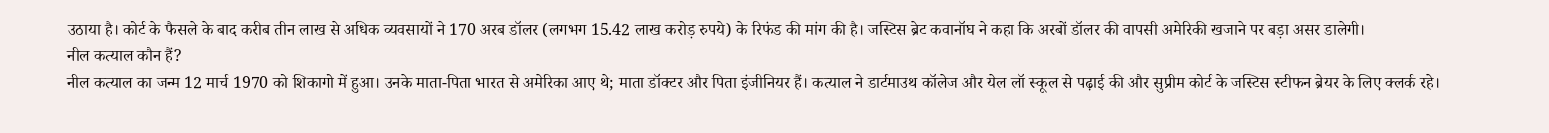उठाया है। कोर्ट के फैसले के बाद करीब तीन लाख से अधिक व्यवसायों ने 170 अरब डॉलर (लगभग 15.42 लाख करोड़ रुपये) के रिफंड की मांग की है। जस्टिस ब्रेट कवानॉघ ने कहा कि अरबों डॉलर की वापसी अमेरिकी खजाने पर बड़ा असर डालेगी।
नील कत्याल कौन हैं?
नील कत्याल का जन्म 12 मार्च 1970 को शिकागो में हुआ। उनके माता-पिता भारत से अमेरिका आए थे; माता डॉक्टर और पिता इंजीनियर हैं। कत्याल ने डार्टमाउथ कॉलेज और येल लॉ स्कूल से पढ़ाई की और सुप्रीम कोर्ट के जस्टिस स्टीफन ब्रेयर के लिए क्लर्क रहे।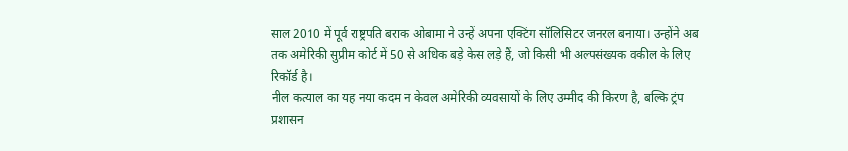साल 2010 में पूर्व राष्ट्रपति बराक ओबामा ने उन्हें अपना एक्टिंग सॉलिसिटर जनरल बनाया। उन्होंने अब तक अमेरिकी सुप्रीम कोर्ट में 50 से अधिक बड़े केस लड़े हैं, जो किसी भी अल्पसंख्यक वकील के लिए रिकॉर्ड है।
नील कत्याल का यह नया कदम न केवल अमेरिकी व्यवसायों के लिए उम्मीद की किरण है, बल्कि ट्रंप प्रशासन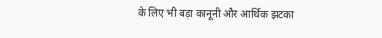के लिए भी बड़ा कानूनी और आर्थिक झटका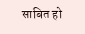साबित हो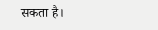सकता है।